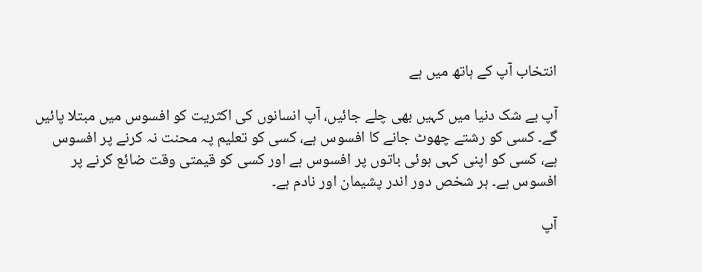انتخاب آپ کے ہاتھ میں ہے

آپ بے شک دنیا میں کہیں بھی چلے جائیں، آپ انسانوں کی اکثریت کو افسوس میں مبتلا پائیں گے۔ کسی کو رشتے چھوٹ جانے کا افسوس ہے، کسی کو تعلیم پہ محنت نہ کرنے پر افسوس ہے، کسی کو اپنی کہی ہوئی باتوں پر افسوس ہے اور کسی کو قیمتی وقت ضائع کرنے پر افسوس ہے۔ ہر شخص دور اندر پشیمان اور نادم ہے۔

آپ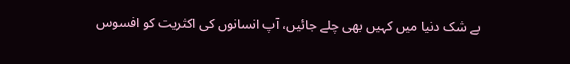بے شک دنیا میں کہیں بھی چلے جائیں، آپ انسانوں کی اکثریت کو افسوس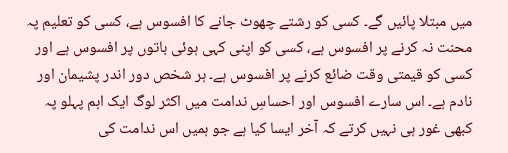میں مبتلا پائیں گے۔ کسی کو رشتے چھوٹ جانے کا افسوس ہے، کسی کو تعلیم پہ محنت نہ کرنے پر افسوس ہے، کسی کو اپنی کہی ہوئی باتوں پر افسوس ہے اور کسی کو قیمتی وقت ضائع کرنے پر افسوس ہے۔ ہر شخص دور اندر پشیمان اور نادم ہے۔ اس سارے افسوس اور احساسِ ندامت میں اکثر لوگ ایک اہم پہلو پہ کبھی غور ہی نہیں کرتے کہ آخر ایسا کیا ہے جو ہمیں اس ندامت کی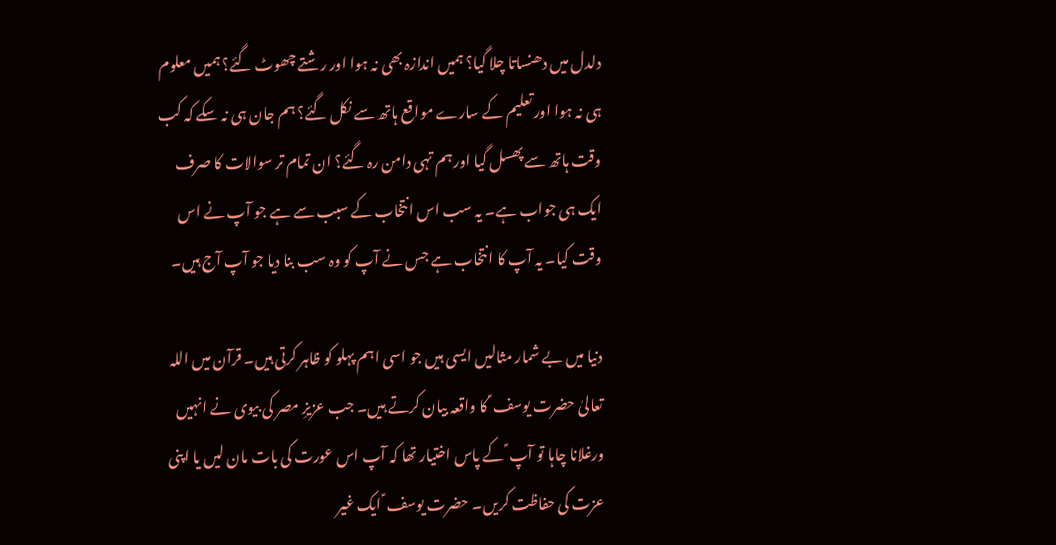دلدل میں دھنساتا چلا گیا؟ ہمیں اندازہ بھی نہ ہوا اور رشتے چھوٹ گئے؟ ہمیں معلوم ہی نہ ہوا اور تعلیم کے سارے مواقع ہاتھ سے نکل گئے؟ ہم جان ہی نہ سکے کہ کب وقت ہاتھ سے پھسل گیا اور ہم تہی دامن رہ گئے؟ ان تمام تر سوالات کا صرف ایک ہی جواب ہے۔ یہ سب اس انتخاب کے سبب سے ہے جو آپ نے اس وقت کیا۔ یہ آپ کا انتخاب ہے جس نے آپ کو وہ سب بنا دیا جو آپ آج ہیں۔

دنیا میں بے شمار مثالیں ایسی ہیں جو اسی اہم پہلو کو ظاہر کرتی ہیں۔ قرآن میں اللہ تعالیٰ حضرت یوسف ؑ کا واقعہ بیان کرتے ہیں۔ جب عزیزِ مصر کی بیوی نے انہیں ورغلانا چاہا تو آپ ؑ کے پاس اختیار تھا کہ آپ اس عورت کی بات مان لیں یا اپنی عزت کی حفاظت کریں۔ حضرت یوسف ؑ ایک غیر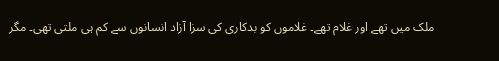ملک میں تھے اور غلام تھے۔ غلاموں کو بدکاری کی سزا آزاد انسانوں سے کم ہی ملتی تھی۔ مگر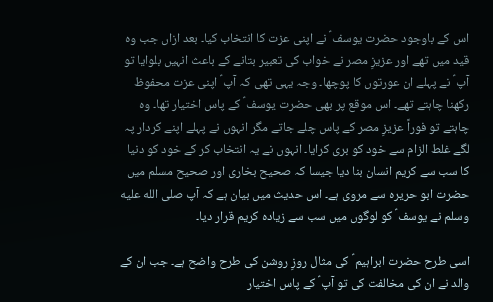اس کے باوجود حضرت یوسف ؑ نے اپنی عزت کا انتخاب کیا۔ بعد ازاں جب وہ قید میں تھے اور عزیزِ مصر نے خواب کی تعبیر بتانے کے باعث انہیں بلوایا تو آپ ؑ نے پہلے ان عورتوں کا پوچھا۔ وجہ یہی تھی کہ آپ ؑ اپنی عزت محفوظ رکھنا چاہتے تھے۔ اس موقع پر بھی حضرت یوسف ؑ کے پاس اختیار تھا۔ وہ چاہتے تو فوراً عزیزِ مصر کے پاس چلے جاتے مگر انہوں نے پہلے اپنے کردار پہ لگے غلط الزام سے خود کو بری کرایا۔ انہوں نے یہ انتخاب کر کے خود کو دنیا کا سب سے کریم انسان بنا دیا جیسا کہ صحیح بخاری اور صحیح مسلم میں حضرت ابو حریرہ سے مروی ہے۔ اس حدیث میں بیان ہے کہ آپ صلى الله عليه وسلم نے یوسف ؑ کو لوگوں میں سب سے زیادہ کریم قرار دیا۔

اسی طرح حضرت ابراہیم ؑ کی مثال روزِ روشن کی طرح واضح ہے۔ جب ان کے والد نے ان کی مخالفت کی تو آپ ؑ کے پاس اختیار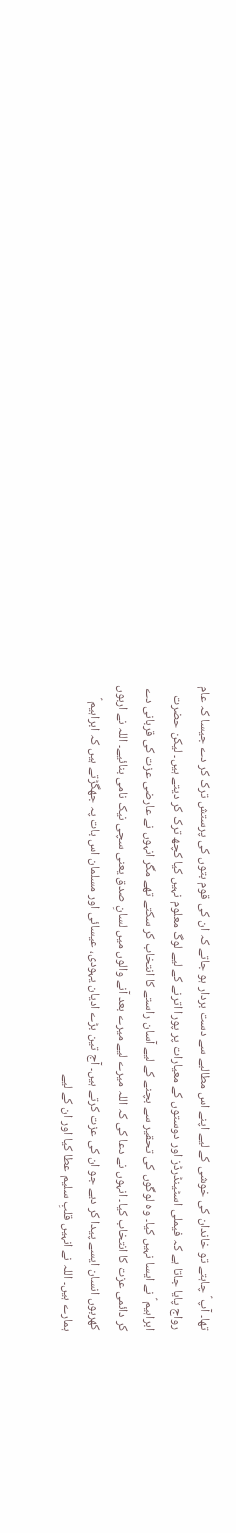تھا۔ آپ ؑ چاہتے تو خاندان کی خوشی کے لیے اپنے اس مطالبے سے دست بردار ہو جاتے کہ ان کی قوم بتوں کی پرستش ترک کر دے جیسا کہ عام رواج پایا جاتا ہے کہ فیملی اسٹینڈرڈز اور دوستوں کے معیارات پر پورا اترنے کے لیے لوگ معلوم نہیں کیا کچھ ترک کر دیتے ہیں۔ لیکن حضرت ابراہیم ؑ نے ایسا نہیں کیا۔ وہ لوگوں کی تحقیر سے بچنے کے لیے آسان راستے کا انتخاب کر سکتے تھے مگر انہوں نے عارضی عزت کی قربانی دے کر دائمی عزت کا انتخاب کیا۔ انہوں نے دعا کی کہ اللہ میرے لیے میرے بعد آنے والوں میں لسانِ صدق یعنی سچی نیک نامی بنائیے۔ اللہ نے اربوں کھربوں انسان ایسے پیدا کر دیے جو ان کی عزت کرتے ہیں۔ آج تین بڑے ادیان یہودی، عیسائی اور مسلمان اس بات پہ جھگڑتے ہیں کہ ابراہیم ؑ ہمارے ہیں۔ اللہ نے انہیں قلبِ سلیم عطا کیا اور ان کے لیے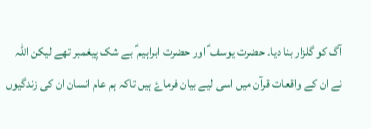آگ کو گلزار بنا دیا۔ حضرت یوسف ؑ اور حضرت ابراہیم ؑ بے شک پیغمبر تھے لیکن اللہ نے ان کے واقعات قرآن میں اسی لیے بیان فرماۓ ہیں تاکہ ہم عام انسان ان کی زندگیوں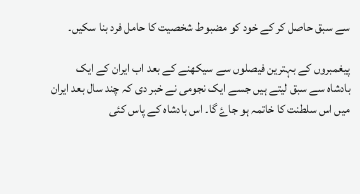سے سبق حاصل کر کے خود کو مضبوط شخصیت کا حامل فرد بنا سکیں۔

پیغمبروں کے بہترین فیصلوں سے سیکھنے کے بعد اب ایران کے ایک بادشاہ سے سبق لیتے ہیں جسے ایک نجومی نے خبر دی کہ چند سال بعد ایران میں اس سلطنت کا خاتمہ ہو جاۓ گا۔ اس بادشاہ کے پاس کئی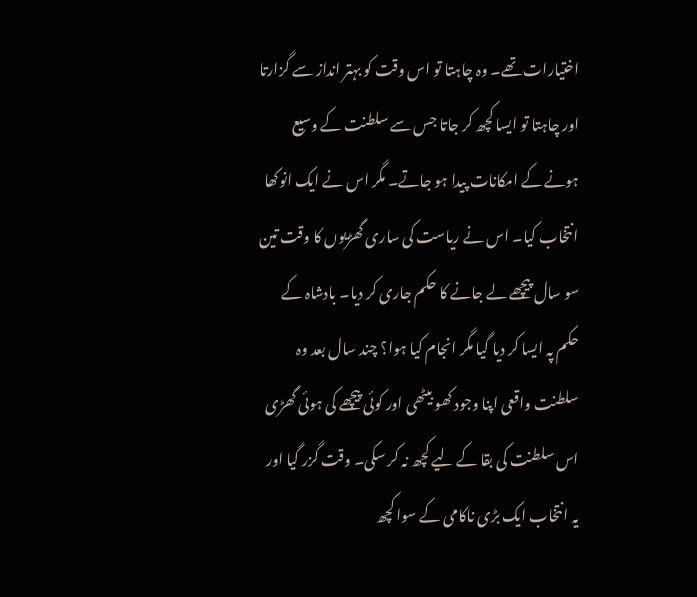اختیارات تھے۔ وہ چاہتا تو اس وقت کو بہتر انداز سے گزارتا اور چاہتا تو ایسا کچھ کر جاتا جس سے سلطنت کے وسیع ہونے کے امکانات پیدا ہو جاتے۔ مگر اس نے ایک انوکھا انتخاب کیا۔ اس نے ریاست کی ساری گھڑیوں کا وقت تین سو سال پیچھے لے جانے کا حکم جاری کر دیا۔ بادشاہ کے حکم پہ ایسا کر دیا گیا مگر انجام کیا ہوا؟ چند سال بعد وہ سلطنت واقعی اپنا وجود کھو بیٹھی اور کوئی پیچھے کی ہوئی گھڑی اس سلطنت کی بقا کے لیے کچھ نہ کر سکی۔ وقت گزر گیا اور یہ انتخاب ایک بڑی ناکامی کے سوا کچھ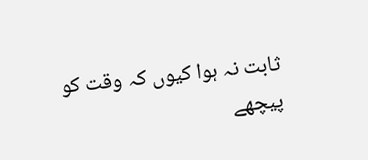ثابت نہ ہوا کیوں کہ وقت کو پیچھے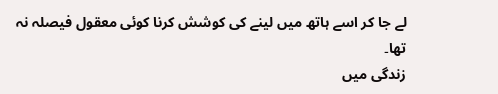لے جا کر اسے ہاتھ میں لینے کی کوشش کرنا کوئی معقول فیصلہ نہ تھا۔
زندگی میں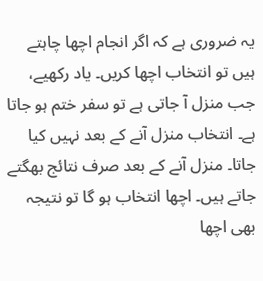یہ ضروری ہے کہ اگر انجام اچھا چاہتے ہیں تو انتخاب اچھا کریں۔ یاد رکھیے، جب منزل آ جاتی ہے تو سفر ختم ہو جاتا ہے۔ انتخاب منزل آنے کے بعد نہیں کیا جاتا۔ منزل آنے کے بعد صرف نتائج بھگتے جاتے ہیں۔ اچھا انتخاب ہو گا تو نتیجہ بھی اچھا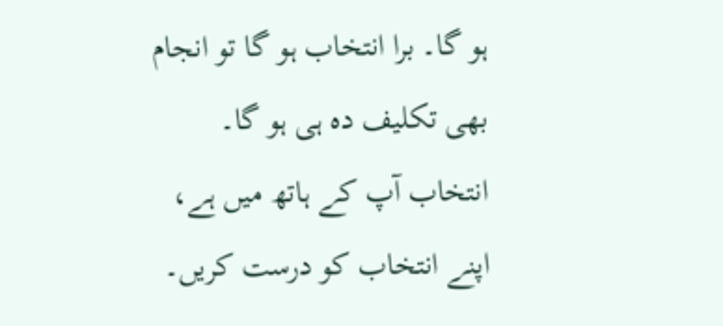ہو گا۔ برا انتخاب ہو گا تو انجام بھی تکلیف دہ ہی ہو گا۔ انتخاب آپ کے ہاتھ میں ہے، اپنے انتخاب کو درست کریں۔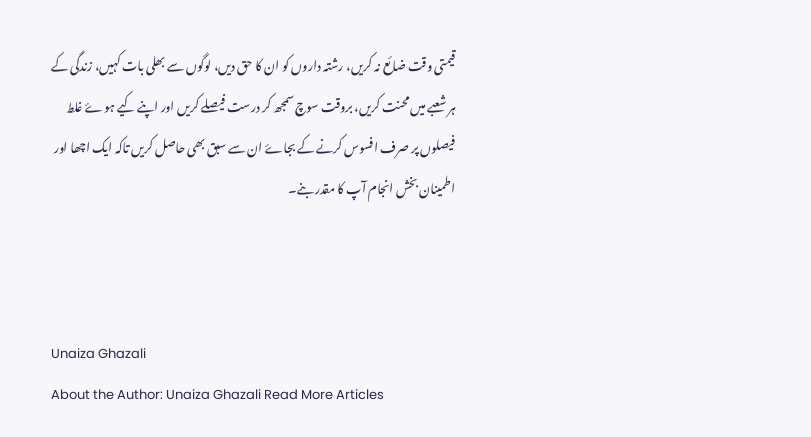قیمتی وقت ضائع نہ کریں، رشتہ داروں کو ان کا حق دیں، لوگوں سے بھلی بات کہیں، زندگی کے ہر شعبے میں محنت کریں، بروقت سوچ سمجھ کر درست فیصلے کریں اور اپنے کیے ہوۓ غلط فیصلوں پر صرف افسوس کرنے کے بجاۓ ان سے سبق بھی حاصل کریں تاکہ ایک اچھا اور اطمینان بخش انجام آپ کا مقدر بنے۔



Unaiza Ghazali
About the Author: Unaiza Ghazali Read More Articles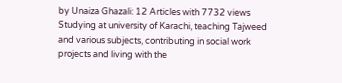by Unaiza Ghazali: 12 Articles with 7732 views Studying at university of Karachi, teaching Tajweed and various subjects, contributing in social work projects and living with the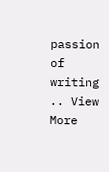passion of writing .. View More